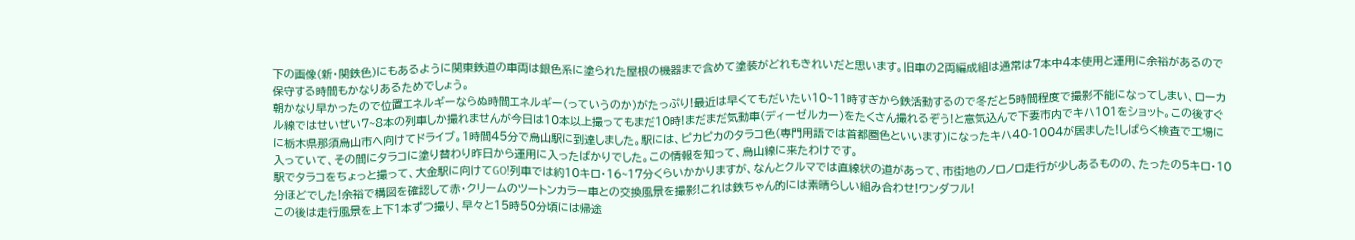下の画像(新・関鉄色)にもあるように関東鉄道の車両は銀色系に塗られた屋根の機器まで含めて塗装がどれもきれいだと思います。旧車の2両編成組は通常は7本中4本使用と運用に余裕があるので保守する時間もかなりあるためでしょう。
朝かなり早かったので位置エネルギーならぬ時間エネルギー(っていうのか)がたっぷり!最近は早くてもだいたい10~11時すぎから鉄活動するので冬だと5時間程度で撮影不能になってしまい、ローカル線ではせいぜい7~8本の列車しか撮れませんが今日は10本以上撮ってもまだ10時!まだまだ気動車(ディーゼルカー)をたくさん撮れるぞう!と意気込んで下妻市内でキハ101をショット。この後すぐに栃木県那須烏山市へ向けてドライブ。1時間45分で烏山駅に到達しました。駅には、ピカピカのタラコ色(専門用語では首都圏色といいます)になったキハ40-1004が居ました!しばらく検査で工場に入っていて、その間にタラコに塗り替わり昨日から運用に入ったばかりでした。この情報を知って、烏山線に来たわけです。
駅でタラコをちょっと撮って、大金駅に向けてGO!列車では約10キロ・16~17分くらいかかりますが、なんとクルマでは直線状の道があって、市街地のノロノロ走行が少しあるものの、たったの5キロ・10分ほどでした!余裕で構図を確認して赤・クリームのツートンカラー車との交換風景を撮影!これは鉄ちゃん的には素晴らしい組み合わせ!ワンダフル!
この後は走行風景を上下1本ずつ撮り、早々と15時50分頃には帰途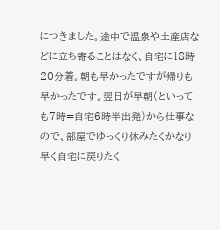につきました。途中で温泉や土産店などに立ち寄ることはなく、自宅に18時20分着。朝も早かったですが帰りも早かったです。翌日が早朝(といっても7時=自宅6時半出発)から仕事なので、部屋でゆっくり休みたくかなり早く自宅に戻りたく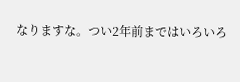なりますな。つい2年前まではいろいろ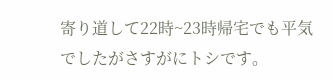寄り道して22時~23時帰宅でも平気でしたがさすがにトシです。